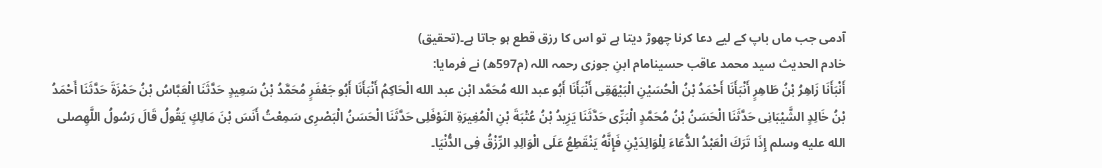آدمی جب ماں باپ کے لیے دعا کرنا چھوڑ دیتا ہے تو اس کا رزق قطع ہو جاتا ہے۔(تحقیق)
خادم الحدیث سید محمد عاقب حسینامام ابنِ جوزی رحمہ اللہ (م597ھ) نے فرمایا:
أَنْبَأَنَا زَاهِرُ بْنُ طَاهِرٍ أَنْبَأَنَا أَحْمَدُ بْنُ الْحُسَيْنِ الْبَيْهَقِی أَنْبَأَنَا أَبُو عبد الله مُحَمَّد ابْن عبد الله الْحَاكِمُ أَنْبَأَنَا أَبُو جَعْفَرٍ مُحَمَّدُ بْنُ سَعِيدٍ حَدَّثَنَا الْعَبَّاسُ بْنُ حَمْزَةَ حَدَّثَنَا أَحْمَدُ بْنُ خَالِدٍ الشَّيْبَانِی حَدَّثَنَا الْحَسَنُ بْنُ مُحَمَّدٍ الْبَرِّی حَدَّثَنَا يَزِيدُ بْنُ عُتْبَةَ بْنِ الْمُغِيرَةِ النَوْفَلِی حَدَّثَنَا الْحَسَنُ الْبَصْرِی سَمِعْتُ أَنَسَ بْنَ مَالِكٍ يَقُولُ قَالَ رَسُولُ اللَّهِصلى الله عليه وسلم إِذَا تَرَكَ الْعَبْدُ الدُّعَاءَ لِلْوَالِدَيْنِ فَإِنَّهُ يَنْقَطِعُ عَلَى الْوَالِدِ الرِّزْقُ فِی الدُّنْيَا۔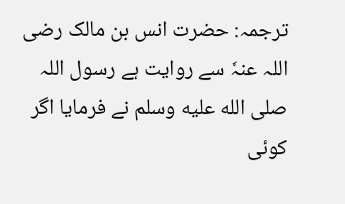ترجمہ: حضرت انس بن مالک رضی اللہ عنہٗ سے روایت ہے رسول اللہ صلى الله عليه وسلم نے فرمایا اگر کوئی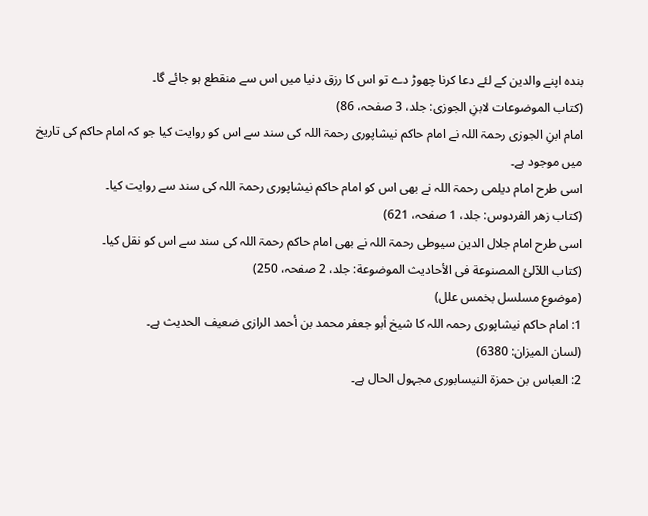بندہ اپنے والدین کے لئے دعا کرنا چھوڑ دے تو اس کا رزق دنیا میں اس سے منقطع ہو جائے گا۔
(كتاب الموضوعات لابنِ الجوزی: جلد، 3 صفحہ، 86)
امام ابنِ الجوزی رحمۃ اللہ نے امام حاکم نیشاپوری رحمۃ اللہ کی سند سے اس کو روایت کیا جو کہ امام حاکم کی تاریخ میں موجود ہے۔
اسی طرح امام دیلمی رحمۃ اللہ نے بھی اس کو امام حاکم نیشاپوری رحمۃ اللہ کی سند سے روایت کیا۔
(كتاب زهر الفردوس: جلد، 1 صفحہ، 621)
اسی طرح امام جلال الدین سیوطی رحمۃ اللہ نے بھی امام حاکم رحمۃ اللہ کی سند سے اس کو نقل کیا۔
(كتاب اللآلئ المصنوعة فی الأحاديث الموضوعة: جلد، 2 صفحہ، 250)
(موضوع مسلسل بخمس علل)
1: امام حاکم نیشاپوری رحمہ اللہ کا شیخ أبو جعفر محمد بن أحمد الرازی ضعیف الحدیث ہے۔
(لسان الميزان: 6380)
2: العباس بن حمزة النيسابوری مجہول الحال ہے۔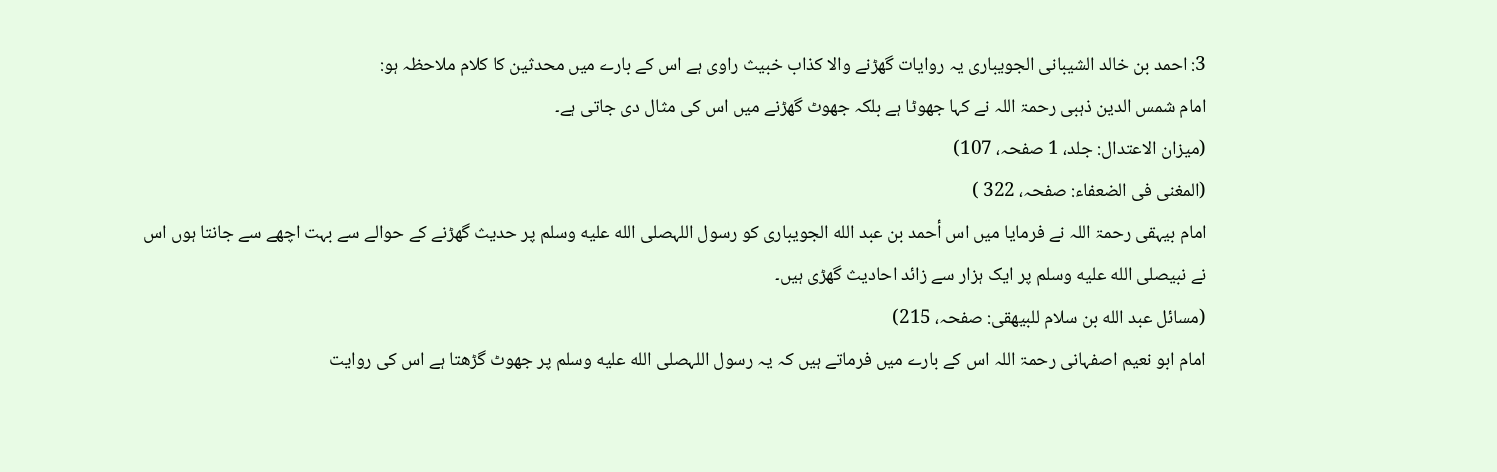3: احمد بن خالد الشيبانی الجويباری یہ روایات گھڑنے والا کذاب خبیث راوی ہے اس کے بارے میں محدثین کا کلام ملاحظہ ہو:
امام شمس الدین ذہبی رحمۃ اللہ نے کہا جھوٹا ہے بلکہ جھوٹ گھڑنے میں اس کی مثال دی جاتی ہے۔
(ميزان الاعتدال: جلد، 1 صفحہ، 107)
(المغنی فی الضعفاء: صفحہ، 322 )
امام بیہقی رحمۃ اللہ نے فرمایا میں اس أحمد بن عبد الله الجويباری کو رسول اللہصلى الله عليه وسلم پر حدیث گھڑنے کے حوالے سے بہت اچھے سے جانتا ہوں اس نے نبیصلى الله عليه وسلم پر ایک ہزار سے زائد احادیث گھڑی ہیں۔
(مسائل عبد الله بن سلام للبيهقی: صفحہ، 215)
امام ابو نعیم اصفہانی رحمۃ اللہ اس کے بارے میں فرماتے ہیں کہ یہ رسول اللہصلى الله عليه وسلم پر جھوٹ گڑھتا ہے اس کی روایت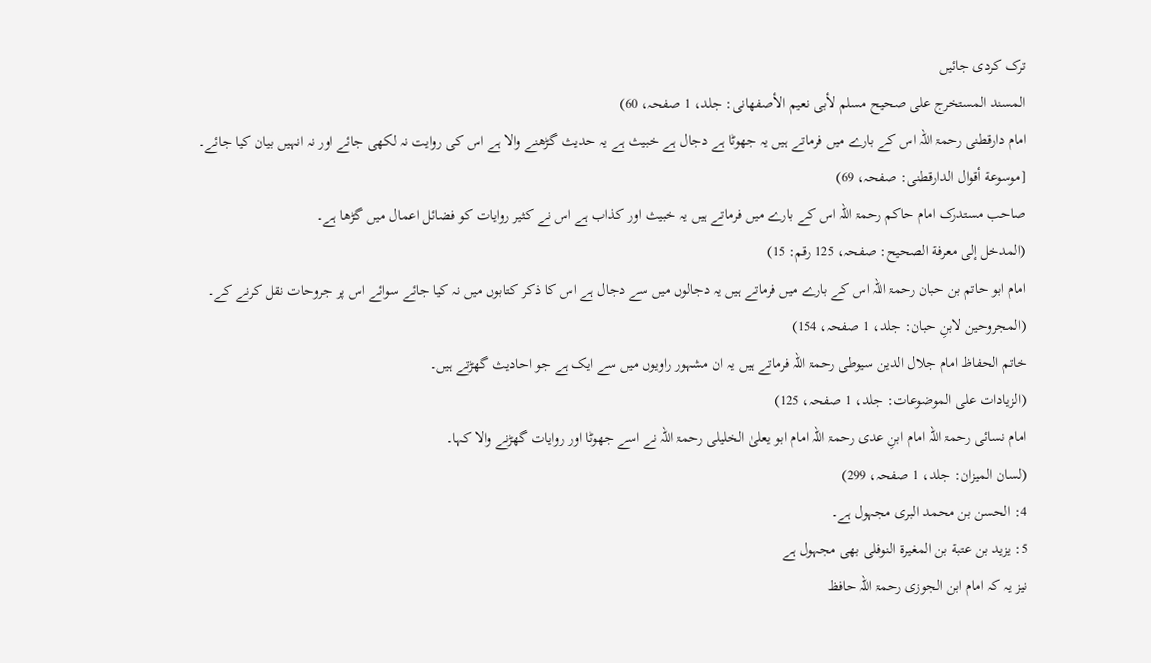ترک کردی جائیں
المسند المستخرج على صحيح مسلم لأبی نعيم الأصفهانی: جلد، 1 صفحہ، 60)
امام دارقطنی رحمۃ اللہ اس کے بارے میں فرماتے ہیں یہ جھوٹا ہے دجال ہے خبیث ہے یہ حدیث گڑھنے والا ہے اس کی روایت نہ لکھی جائے اور نہ انہیں بیان کیا جائے۔
[موسوعة أقوال الدارقطنی: صفحہ، 69)
صاحب مستدرک امام حاکم رحمۃ اللہ اس کے بارے میں فرماتے ہیں یہ خبیث اور کذاب ہے اس نے کثیر روایات کو فضائل اعمال میں گڑھا ہے۔
(المدخل إلى معرفة الصحيح: صفحہ، 125 رقم: 15)
امام ابو حاتم بن حبان رحمۃ اللہ اس کے بارے میں فرماتے ہیں یہ دجالوں میں سے دجال ہے اس کا ذکر کتابوں میں نہ کیا جائے سوائے اس پر جروحات نقل کرنے کے۔
(المجروحين لابنِ حبان: جلد، 1 صفحہ، 154)
خاتم الحفاظ امام جلال الدین سیوطی رحمۃ اللہ فرماتے ہیں یہ ان مشہور راویوں میں سے ایک ہے جو احادیث گھڑتے ہیں۔
(الزيادات على الموضوعات: جلد، 1 صفحہ، 125)
امام نسائی رحمۃ اللہ امام ابنِ عدی رحمۃ اللہ امام ابو یعلیٰ الخلیلی رحمۃ اللہ نے اسے جھوٹا اور روایات گھڑنے والا کہا۔
(لسان الميزان: جلد، 1 صفحہ، 299)
4: الحسن بن محمد البری مجہول ہے۔
5: يزيد بن عتبة بن المغيرة النوفلی بھی مجہول ہے
نیز یہ کہ امام ابن الجوزی رحمۃ اللہ حافظ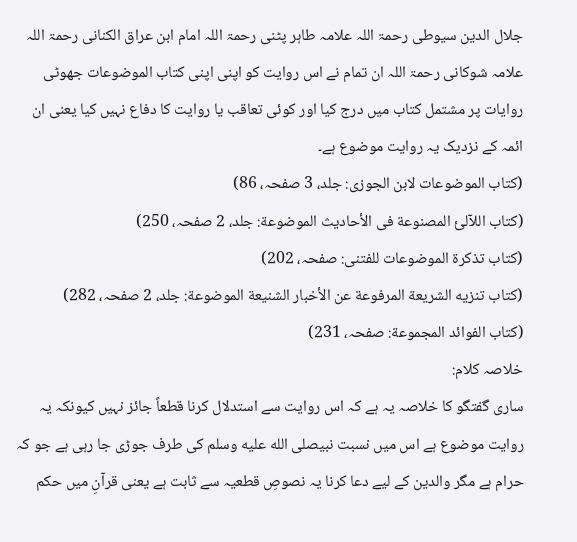جلال الدین سیوطی رحمۃ اللہ علامہ طاہر پٹنی رحمۃ اللہ امام ابن عراق الکنانی رحمۃ اللہ علامہ شوکانی رحمۃ اللہ ان تمام نے اس روایت کو اپنی اپنی کتاب الموضوعات جھوٹی روایات پر مشتمل کتاب میں درج کیا اور کوئی تعاقب یا روایت کا دفاع نہیں کیا یعنی ان ائمہ کے نزدیک یہ روایت موضوع ہے۔
(كتاب الموضوعات لابن الجوزی: جلد، 3 صفحہ، 86)
(كتاب اللآلئ المصنوعة فی الأحاديث الموضوعة: جلد، 2 صفحہ، 250)
(كتاب تذكرة الموضوعات للفتنی: صفحہ، 202)
(كتاب تنزيه الشريعة المرفوعة عن الأخبار الشنيعة الموضوعة: جلد، 2 صفحہ، 282)
(كتاب الفوائد المجموعة: صفحہ، 231)
خلاصہ کلام:
ساری گفتگو کا خلاصہ یہ ہے کہ اس روایت سے استدلال کرنا قطعاً جائز نہیں کیونکہ یہ روایت موضوع ہے اس میں نسبت نبیصلى الله عليه وسلم کی طرف جوڑی جا رہی ہے جو کہ حرام ہے مگر والدین کے لیے دعا کرنا یہ نصوصِ قطعیہ سے ثابت ہے یعنی قرآنِ میں حکم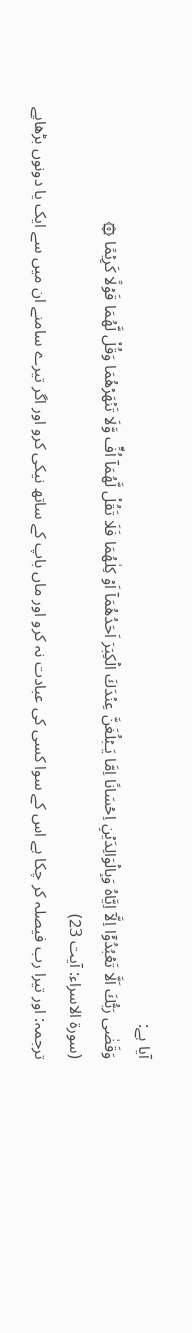آیا ہے:
وَقَضٰى رَبُّكَ اَلَّا تَعۡبُدُوۡۤا اِلَّاۤ اِيَّاهُ وَبِالۡوَالِدَيۡنِ اِحۡسَانًا اِمَّا يَـبۡلُغَنَّ عِنۡدَكَ الۡكِبَرَ اَحَدُهُمَاۤ اَوۡ كِلٰهُمَا فَلَا تَقُلْ لَّهُمَاۤ اُفٍّ وَّلَا تَنۡهَرۡهُمَا وَقُلْ لَّهُمَا قَوۡلًا كَرِيۡمًا ۞
(سورۃ الاسراء: آیت 23)
ترجمہ: اور تیرا رب فیصلہ کر چکا ہے اس کے سوا کسی کی عبادت نہ کرو اور ماں باپ کے ساتھ نیکی کرو اور اگر تیرے سامنے ان میں سے ایک یا دونوں بڑھاپے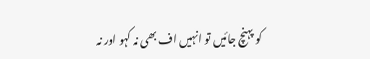کو پہنچ جائیں تو انہیں اف بھی نہ کہو اور نہ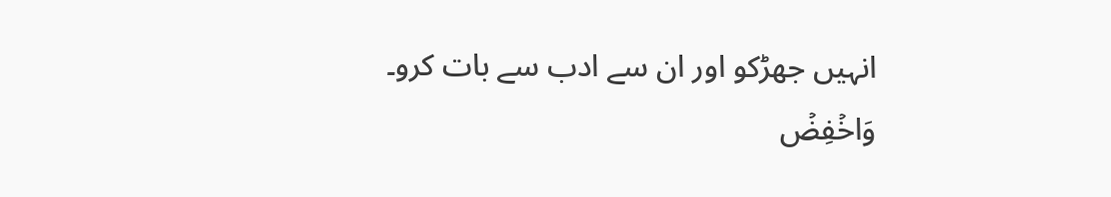انہیں جھڑکو اور ان سے ادب سے بات کرو۔
وَاخۡفِضۡ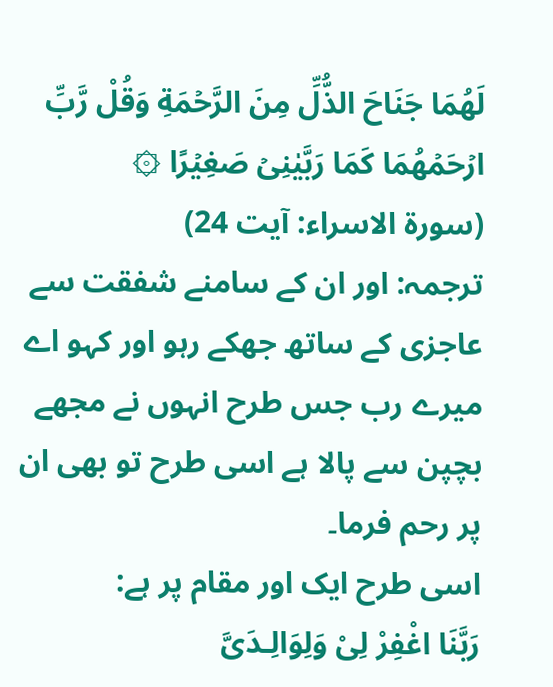لَهُمَا جَنَاحَ الذُّلِّ مِنَ الرَّحۡمَةِ وَقُلْ رَّبِّ ارۡحَمۡهُمَا كَمَا رَبَّيٰنِىۡ صَغِيۡرًا ۞
(سورۃ الاسراء: آیت 24)
ترجمہ: اور ان کے سامنے شفقت سے عاجزی کے ساتھ جھکے رہو اور کہو اے میرے رب جس طرح انہوں نے مجھے بچپن سے پالا ہے اسی طرح تو بھی ان پر رحم فرما۔
اسی طرح ایک اور مقام پر ہے:
رَبَّنَا اغْفِرْ لِىْ وَلِوَالِـدَىَّ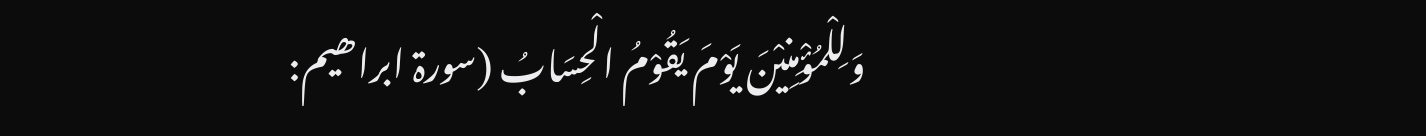وَلِلْمُؤْمِنِيْنَ يَوْمَ يَقُوْمُ الْحِسَابُ (سورۃ ابراھیم: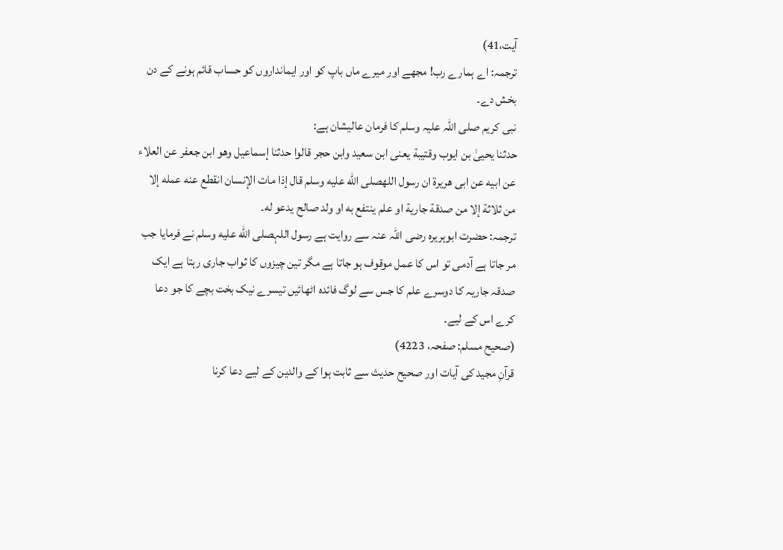آیت،41)
ترجمہ: اے ہمارے رب! مجھے اور میرے ماں باپ کو اور ایمانداروں کو حساب قائم ہونے کے دن بخش دے۔
نبی کریم صلی اللہ علیہ وسلم کا فرمان عالیشان ہے:
حدثنا يحيىٰ بن ايوب وقتيبة يعنی ابن سعيد وابن حجر قالوا حدثنا إسماعيل وهو ابن جعفر عن العلاء عن ابيه عن ابی هريرة ان رسول اللهصلى الله عليه وسلم قال إذا مات الإنسان انقطع عنه عمله إلا من ثلاثة إلا من صدقة جارية او علم ينتفع به او ولد صالح يدعو له۔
ترجمہ: حضرت ابوہریرہ رضی اللہ عنہ سے روایت ہے رسول اللہصلى الله عليه وسلم نے فرمایا جب مر جاتا ہے آدمی تو اس کا عمل موقوف ہو جاتا ہے مگر تین چیزوں کا ثواب جاری رہتا ہے ایک صدقہ جاریہ کا دوسرے علم کا جس سے لوگ فائدہ اٹھائیں تیسرے نیک بخت بچے کا جو دعا کرے اس کے لیے۔
(صحیح مسلم: صفحہ، 4223)
قرآنِ مجید کی آیات اور صحیح حدیث سے ثابت ہوا کے والدین کے لیے دعا کرنا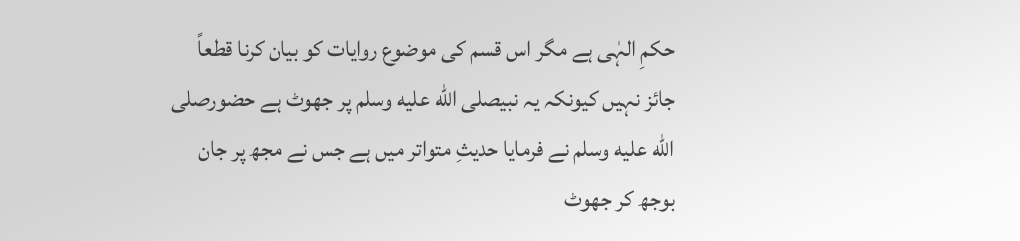حکمِ الہٰی ہے مگر اس قسم کی موضوع روایات کو بیان کرنا قطعاً جائز نہیں کیونکہ یہ نبیصلى الله عليه وسلم پر جھوٹ ہے حضورصلى الله عليه وسلم نے فرمایا حدیثِ متواتر میں ہے جس نے مجھ پر جان بوجھ کر جھوٹ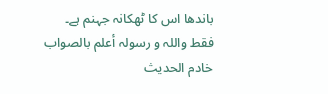باندھا اس کا ٹھکانہ جہنم ہے۔
فقط واللہ و رسولہ أعلم بالصواب
خادم الحدیث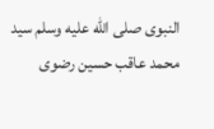النبوی صلى الله عليه وسلم سید محمد عاقب حسین رضوی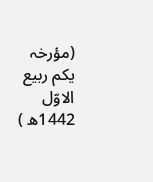(مؤرخہ یکم ربیع الاوّل 1442ھ )